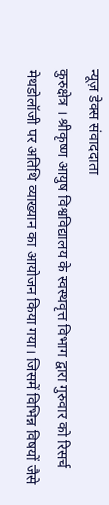न्यूज़ डेक्स संवाददाता
कुरुक्षेत्र । श्रीकृष्ण आयुष विश्वविद्यालय के स्वस्थवृत्त विभाग द्वारा गुरुवार को रिसर्च मेथडोलॉजी पर अतिथि व्याख्यान का आयोजन किया गया। जिसमें विभिन्न विषयों जैसे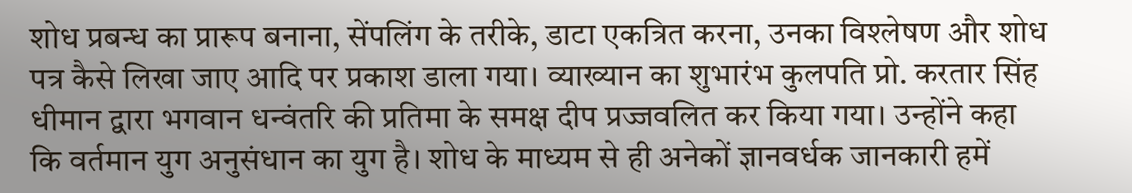शोध प्रबन्ध का प्रारूप बनाना, सेंपलिंग के तरीके, डाटा एकत्रित करना, उनका विश्लेषण और शोध पत्र कैसे लिखा जाए आदि पर प्रकाश डाला गया। व्याख्यान का शुभारंभ कुलपति प्रो. करतार सिंह धीमान द्वारा भगवान धन्वंतरि की प्रतिमा के समक्ष दीप प्रज्जवलित कर किया गया। उन्होंने कहा कि वर्तमान युग अनुसंधान का युग है। शोध के माध्यम से ही अनेकों ज्ञानवर्धक जानकारी हमें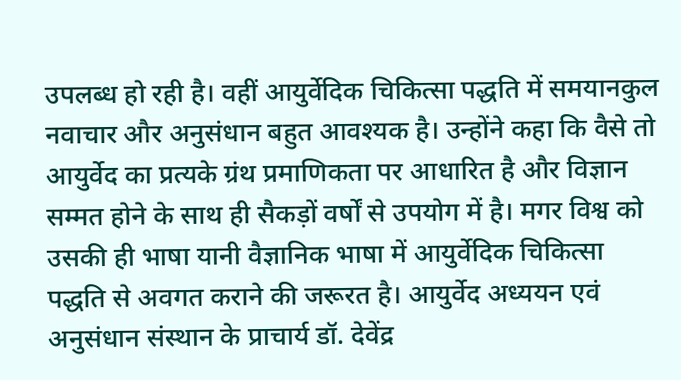उपलब्ध हो रही है। वहीं आयुर्वेदिक चिकित्सा पद्धति में समयानकुल नवाचार और अनुसंधान बहुत आवश्यक है। उन्होंने कहा कि वैसे तो आयुर्वेद का प्रत्यके ग्रंथ प्रमाणिकता पर आधारित है और विज्ञान सम्मत होने के साथ ही सैकड़ों वर्षों से उपयोग में है। मगर विश्व को उसकी ही भाषा यानी वैज्ञानिक भाषा में आयुर्वेदिक चिकित्सा पद्धति से अवगत कराने की जरूरत है। आयुर्वेद अध्ययन एवं अनुसंधान संस्थान के प्राचार्य डॉ. देवेंद्र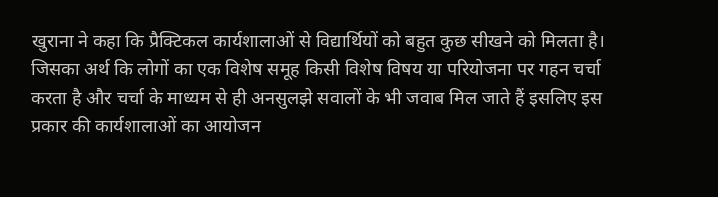खुराना ने कहा कि प्रैक्टिकल कार्यशालाओं से विद्यार्थियों को बहुत कुछ सीखने को मिलता है। जिसका अर्थ कि लोगों का एक विशेष समूह किसी विशेष विषय या परियोजना पर गहन चर्चा करता है और चर्चा के माध्यम से ही अनसुलझे सवालों के भी जवाब मिल जाते हैं इसलिए इस प्रकार की कार्यशालाओं का आयोजन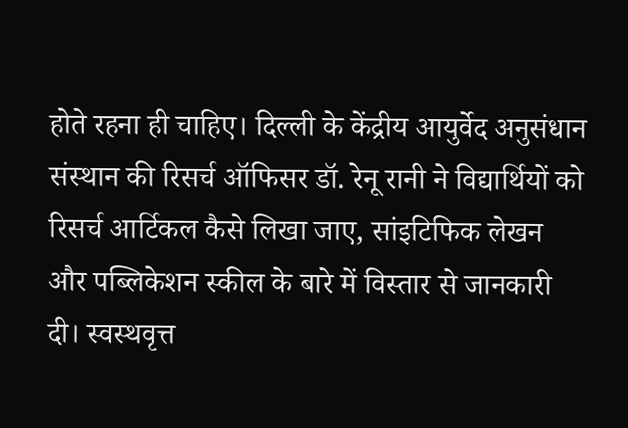होते रहना ही चाहिए। दिल्ली के केंद्रीय आयुर्वेद अनुसंधान संस्थान की रिसर्च ऑफिसर डॉ. रेनू रानी ने विद्यार्थियों को रिसर्च आर्टिकल कैसे लिखा जाए, सांइटिफिक लेखन और पब्लिकेशन स्कील के बारे में विस्तार से जानकारी दी। स्वस्थवृत्त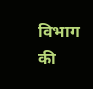विभाग की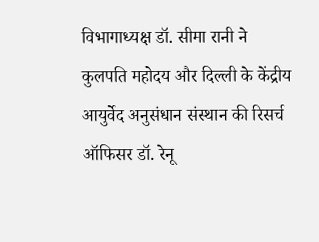विभागाध्यक्ष डॉ. सीमा रानी ने कुलपति महोदय और दिल्ली के केंद्रीय आयुर्वेद अनुसंधान संस्थान की रिसर्च ऑफिसर डॉ. रेनू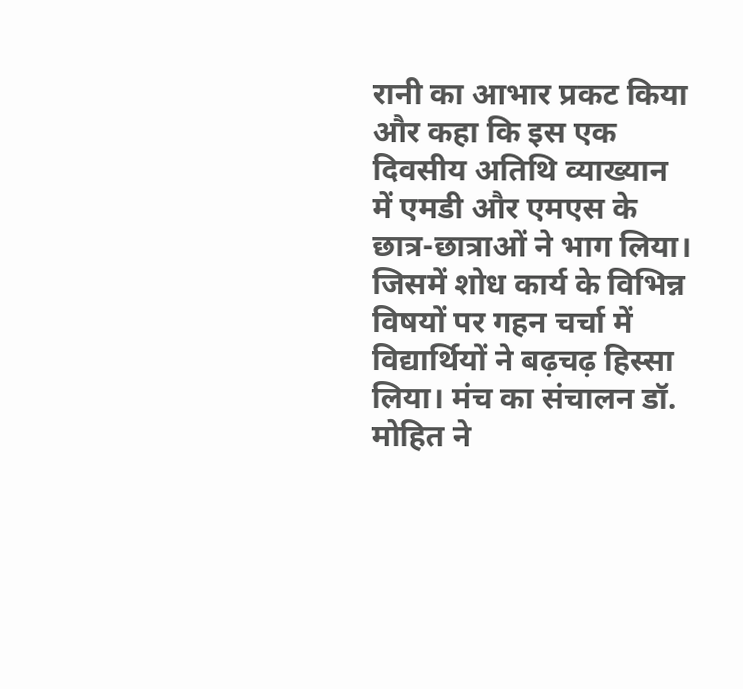रानी का आभार प्रकट किया और कहा कि इस एक दिवसीय अतिथि व्याख्यान में एमडी और एमएस के छात्र-छात्राओं ने भाग लिया। जिसमें शोध कार्य के विभिन्न विषयों पर गहन चर्चा में विद्यार्थियों ने बढ़चढ़ हिस्सा लिया। मंच का संचालन डॉ. मोहित ने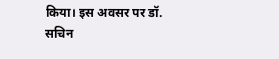किया। इस अवसर पर डॉ. सचिन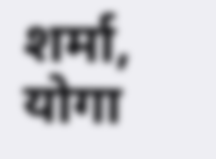शर्मा, योगा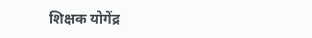शिक्षक योगेंद्र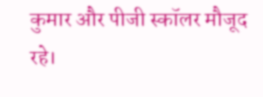कुमार और पीजी स्कॉलर मौजूद रहे।